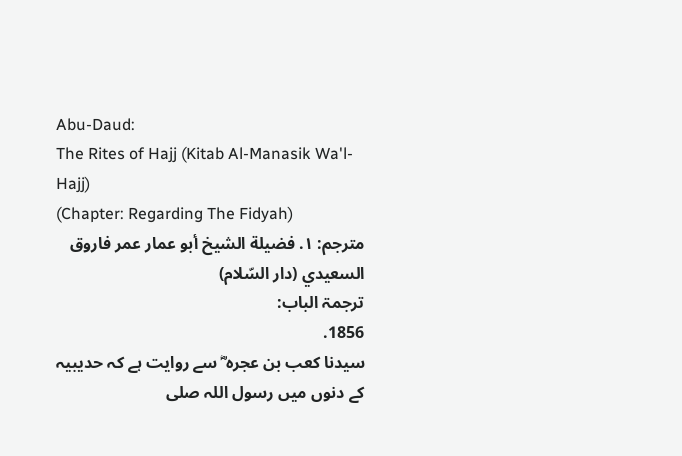Abu-Daud:
The Rites of Hajj (Kitab Al-Manasik Wa'l-Hajj)
(Chapter: Regarding The Fidyah)
مترجم: ١. فضيلة الشيخ أبو عمار عمر فاروق السعيدي (دار السّلام)
ترجمۃ الباب:
1856.
سیدنا کعب بن عجرہ ؓ سے روایت ہے کہ حدیبیہ کے دنوں میں رسول اللہ صلى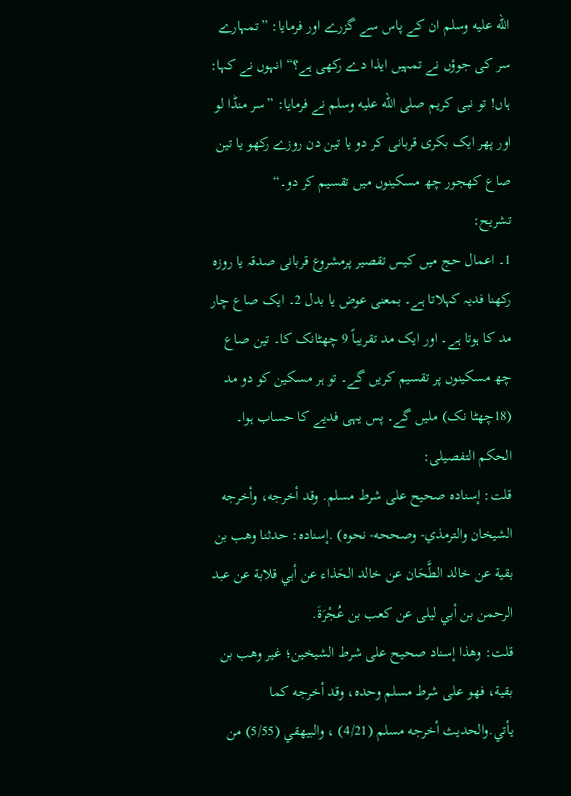الله عليه وسلم ان کے پاس سے گزرے اور فرمایا: ”تمہارے سر کی جوؤں نے تمہیں ایذا دے رکھی ہے؟“ انہوں نے کہا: ہاں! تو نبی کریم صلى الله عليه وسلم نے فرمایا: ”سر منڈا لو اور پھر ایک بکری قربانی کر دو یا تین دن روزے رکھو یا تین صاع کھجور چھ مسکینوں میں تقسیم کر دو۔“
تشریح:
1۔ اعمال حج میں کیس تقصیر پرمشروع قربانی صدقہ یا روزہ رکھنا فدیہ کہلاتا ہے۔ بمعنی عوض یا بدل 2۔ ایک صاع چار مد کا ہوتا ہے۔ اور ایک مد تقریباً 9 چھٹانک کا۔ تین صاع چھ مسکینوں پر تقسیم کریں گے۔ تو ہر مسکین کو دو مد (18چھٹا نک) ملیں گے۔ پس یہی فدیے کا حساب ہوا۔
الحکم التفصیلی:
قلت: إسناده صحيح على شرط مسلم. وقد أخرجه، وأخرجه الشيخان والترمذي- وصححه- نحوه) .إسناده: حدثنا وهب بن بقية عن خالد الطَّحَان عن خالد الحَذاء عن أبي قلابة عن عبد الرحمن بن أبي ليلى عن كعب بن عُجْرَةَ.
قلت: وهذا إسناد صحيح على شرط الشيخين؛ غير وهب بن بقية، فهو على شرط مسلم وحده، وقد أخرجه كما يأتي.والحديث أخرجه مسلم (4/21) ، والبيهقي (5/55) من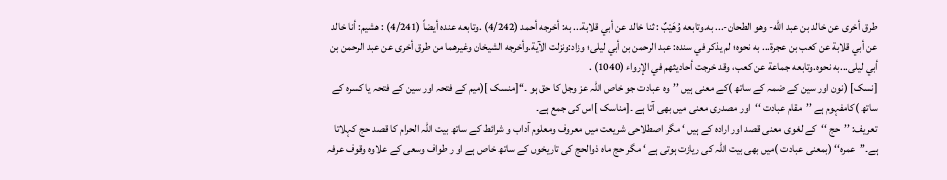طرق أخرى عن خالد بن عبد الله- وهو الطحان-... به.وتابعه وُهَيْبٌ : ثنا خالد عن أبي قلابة... به: أخرجه أحمد (4/242) .وتابعه عنده أيضاً (4/241) : هشيم: أنا خالد عن أبي قلابة عن كعب بن عجرة... به نحوه؛ لم يذكر في سنده: عبد الرحمن بن أبي ليلى؛ وزاد:ونزلت الآية.وأخرجه الشيخان وغيرهما من طرق أخرى عن عبد الرحمن بن أبي ليلى...به نحوه.وتابعه جماعة عن كعب، وقد خرجت أحاديثهم في الإرواء (1040) .
[نسک] (نون اور سین کے ضمہ کے ساتھ )کے معنی ہیں ’’وہ عبادت جو خاص اللہ عز وجل کا حق ہو ۔‘‘[منسک ](میم کے فتحہ اور سین کے فتحہ یا کسرہ کے ساتھ )کامفہوم ہے ’’مقام عبادت ‘‘اور مصدری معنی میں بھی آتا ہے ۔[مناسک ]اس کی جمع ہے۔
تعریف: ’’حج ‘‘کے لغوی معنی قصد اور ارادہ کے ہیں ‘ مگر اصطلاحی شریعت میں معروف ومعلوم آداب و شرائط کے ساتھ بیت اللہ الحرام کا قصد حج کہلاتا ہے۔’’عمرہ‘‘ (بمعنی عبادت )میں بھی بیت اللہ کی ریازت ہوتی ہے ‘ مگر حج ماہ ذوالحج کی تاریخوں کے ساتھ خاص ہے او ر طواف وسعی کے علاوہ وقوف عرفہ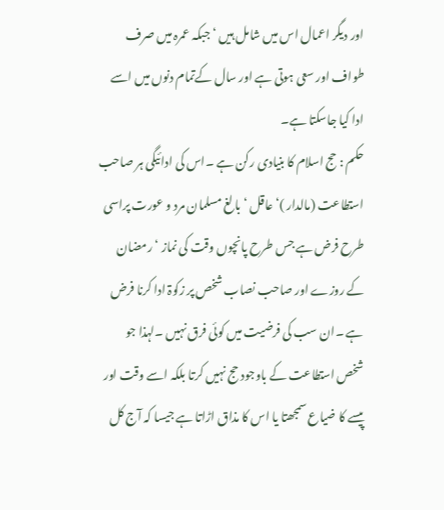اور دیگر اعمال اس میں شامل ہیں ‘ جبکہ عمرہ میں صرف طواف اور سعی ہوتی ہے اور سال کےتمام دنوں میں اسے ادا کیا جاسکتا ہے۔
حکم : حج اسلام کا بنیادی رکن ہے ۔اس کی ادائیگی ہر صاحب استطاعت (مالدار )‘عاقل ‘ بالغ مسلمان مرد و عورت پراسی طرح فرض ہے جس طرح پانچوں وقت کی نماز ‘ رمضان کے روزے اور صاحب نصاب شخص پر زکوۃ ادا کرنا فرض ہے ۔ان سب کی فرضیت میں کوئی فرق نہیں ۔لہذا جو شخص استطاعت کے باوجود حج نہیں کرتا بلکہ اسے وقت اور پیسے کا ضیاع سمجھتا یا اس کا مذاق اڑاتا ہے جیسا کہ آج کل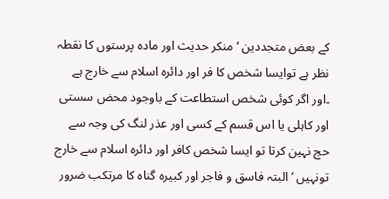کے بعض متجددین ‘ منکر حدیث اور مادہ پرستوں کا نقطہ نظر ہے توایسا شخص کا فر اور دائرہ اسلام سے خارج ہے ۔اور اگر کوئی شخص استطاعت کے باوجود محض سستی اور کاہلی یا اس قسم کے کسی اور عذر لنگ کی وجہ سے حج نہین کرتا تو ایسا شخص کافر اور دائرہ اسلام سے خارج تونہیں ‘ البتہ فاسق و فاجر اور کبیرہ گناہ کا مرتکب ضرور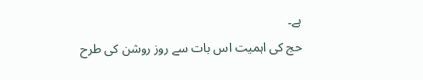ہے۔
حج کی اہمیت اس بات سے روز روشن کی طرح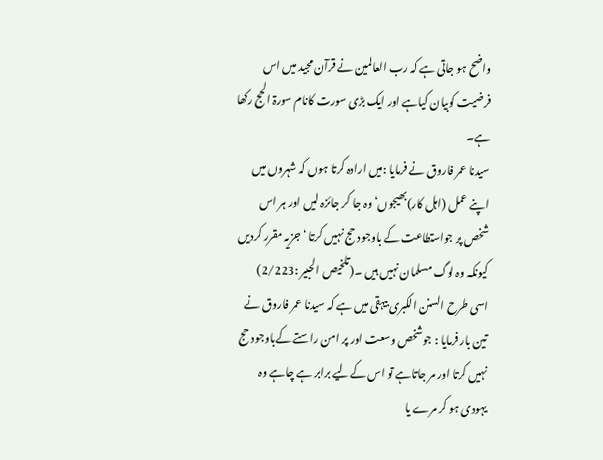واضح ہو جاتی ہے کہ رب العالمین نے قرآن مجید میں اس فرضیت کوبیان کیاہے اور ایک بڑی سورت کانام سورۃ الحج رکھا ہے۔
سیدنا عمر فاروق نے فرمایا :میں ارادہ کرتا ہوں کہ شہروں میں اپنے عمل (اہل کار)بھیجوں‘ وہ جا کر جائزہ لیں اور ہر اس شخص پر جواستطاعت کے باوجود حج نہیں کرتا ‘ جزیہ مقرر کردیں کیونکہ وہ لوگ مسلمان نہیں ہیں ۔(تلخیص الحبیر :2/223)
اسی طرح السنن الکبری بیہقی میں ہے کہ سیدنا عمر فاروق نے تین بار فرمایا : جوشخص وسعت اور پر امن راستے کےباوجود حج نہیں کرتا اور مر جاتاہے تو اس کےلیے برابر ہے چاہے وہ یہودی ہو کر مرے یا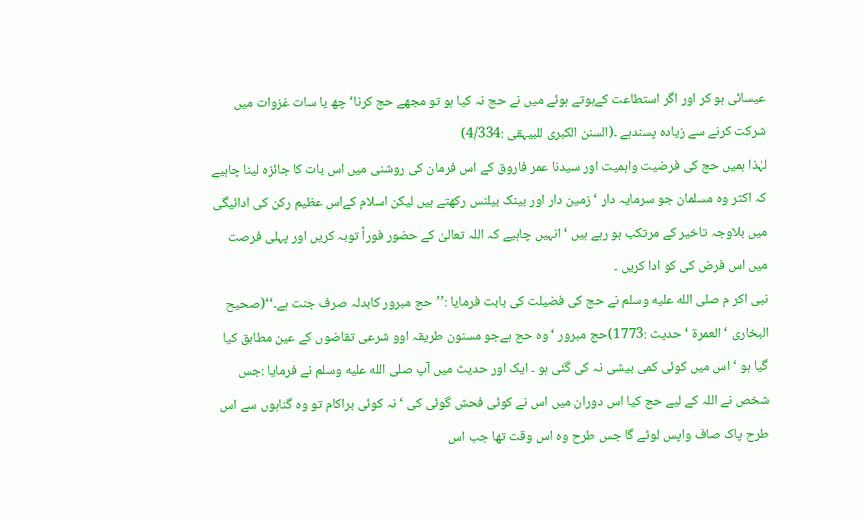عیسائی ہو کر اور اگر استطاعت کےہوتے ہوئے میں نے حج نہ کیا ہو تو مجھے حج کرنا‘ چھ یا سات غزوات میں شرکت کرنے سے زیادہ پسندہے ۔(السنن الکبری للبیہقی :4/334)
لہٰذا ہمیں حج کی فرضیت واہمیت اور سیدنا عمر فاروق کے اس فرمان کی روشنی میں اس بات کا جائزہ لینا چاہیے کہ اکثر وہ مسلمان جو سرمایہ دار ‘ زمین دار اور بینک بیلنس رکھتے ہیں لیکن اسلام کےاس عظیم رکن کی ادائیگی میں بلاوجہ تاخیر کے مرتکب ہو رہے ہیں ‘ انہیں چاہیے کہ اللہ تعالیٰ کے حضور فوراً توبہ کریں اور پہلی فرصت میں اس فرض کی کو ادا کریں ۔
نبی اکر م صلى الله عليه وسلم نے حج کی فضیلت کی بابت فرمایا :’’حج مبرور کابدلہ صرف جنت ہے۔‘‘(صحیح البخاری ‘ العمرۃ ‘ حدیث :1773)حج مبرور ‘ وہ حج ہےجو مسنون طریقہ اوو شرعی تقاضوں کے عین مطابق کیا گیا ہو ‘ اس میں کوئی کمی بیشی نہ کی گئی ہو ۔ ایک اور حدیث میں آپ صلى الله عليه وسلم نے فرمایا :جس شخص نے اللہ کے لیے حج کیا اس دوران میں اس نے کوئی فحش گوئی کی ‘ نہ کوئی براکام تو وہ گناہوں سے اس طرح پاک صاف واپس لوٹے گا جس طرح وہ اس وقت تھا جب اس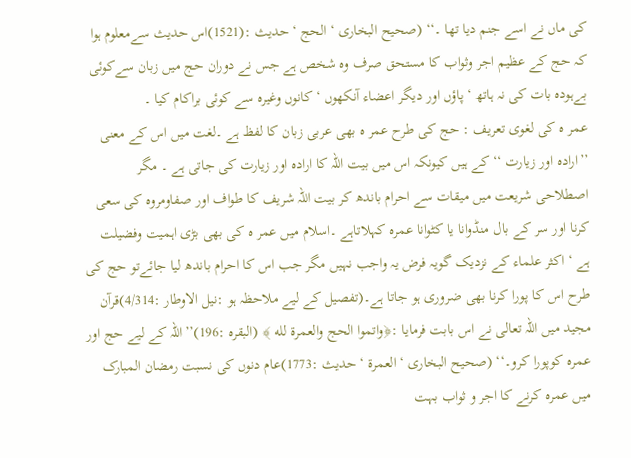کی ماں نے اسے جنم دیا تھا ۔‘‘ (صحیح البخاری ‘ الحج ‘حدیث :(1521)اس حدیث سےمعلوم ہوا کہ حج کے عظیم اجر وثواب کا مستحق صرف وہ شخص ہے جس نے دوران حج میں زبان سےکوئی بےہودہ بات کی نہ ہاتھ ‘ پاؤں اور دیگر اعضاء آنکھوں ‘ کانوں وغیرہ سے کوئی براکام کیا ۔
عمر ہ کی لغوی تعریف : حج کی طرح عمر ہ بھی عربی زبان کا لفظ ہے ۔لغت میں اس کے معنی ’’ارادہ اور زیارت ‘‘ کے ہیں کیونکہ اس میں بیت اللہ کا ارادہ اور زیارت کی جاتی ہے ۔ مگر اصطلاحی شریعت میں میقات سے احرام باندھ کر بیت اللہ شریف کا طواف اور صفاومروہ کی سعی کرنا اور سر کے بال منڈوانا یا کٹوانا عمرہ کہلاتاہے ۔اسلام میں عمر ہ کی بھی بڑی اہمیت وفضیلت ہے ‘ اکثر علماء کے نزدیک گویہ فرض یہ واجب نہیں مگر جب اس کا احرام باندھ لیا جائےتو حج کی طرح اس کا پورا کرنا بھی ضروری ہو جاتا ہے۔(تفصیل کے لیے ملاحظہ ہو :نیل الاوطار :4/314)قرآن مجید میں اللہ تعالی نے اس بابت فرمایا :﴿واتموا الحج والعمرة لله ﴾ (البقرہ :196)’’اللہ کے لیے حج اور عمرہ کوپورا کرو۔‘‘ (صحیح البخاری ‘ العمرۃ ‘ حدیث :1773)عام دنوں کی نسبت رمضان المبارک میں عمرہ کرنے کا اجر و ثواب بہت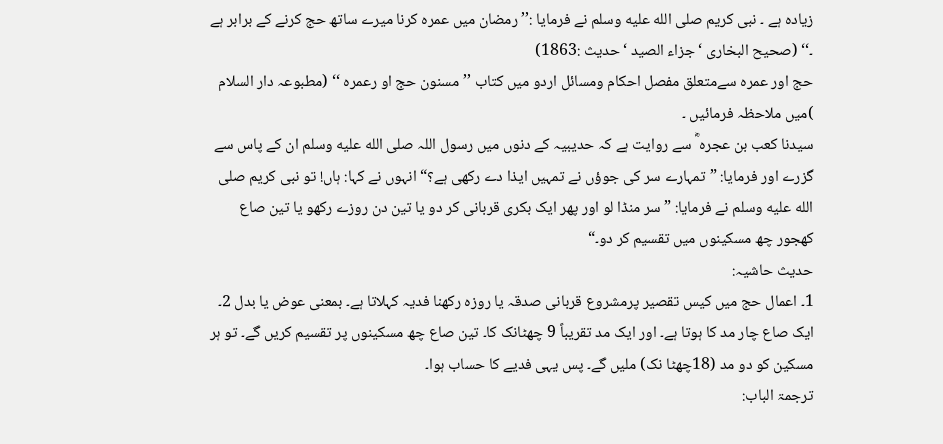زیادہ ہے ۔ نبی کریم صلى الله عليه وسلم نے فرمایا :’’ رمضان میں عمرہ کرنا میرے ساتھ حج کرنے کے برابر ہے ۔‘‘ (صحیح البخاری ‘ جزاء الصید ‘ حدیث :1863)
حج اور عمرہ سےمتعلق مفصل احکام ومسائل اردو میں کتاب ’’مسنون حج او رعمرہ ‘‘ (مطبوعہ دار السلام )میں ملاحظہ فرمائیں ۔
سیدنا کعب بن عجرہ ؓ سے روایت ہے کہ حدیبیہ کے دنوں میں رسول اللہ صلى الله عليه وسلم ان کے پاس سے گزرے اور فرمایا: ”تمہارے سر کی جوؤں نے تمہیں ایذا دے رکھی ہے؟“ انہوں نے کہا: ہاں! تو نبی کریم صلى الله عليه وسلم نے فرمایا: ”سر منڈا لو اور پھر ایک بکری قربانی کر دو یا تین دن روزے رکھو یا تین صاع کھجور چھ مسکینوں میں تقسیم کر دو۔“
حدیث حاشیہ:
1۔ اعمال حج میں کیس تقصیر پرمشروع قربانی صدقہ یا روزہ رکھنا فدیہ کہلاتا ہے۔ بمعنی عوض یا بدل 2۔ ایک صاع چار مد کا ہوتا ہے۔ اور ایک مد تقریباً 9 چھٹانک کا۔ تین صاع چھ مسکینوں پر تقسیم کریں گے۔ تو ہر مسکین کو دو مد (18چھٹا نک) ملیں گے۔ پس یہی فدیے کا حساب ہوا۔
ترجمۃ الباب: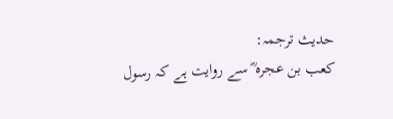حدیث ترجمہ:
کعب بن عجرہ ؓ سے روایت ہے کہ رسول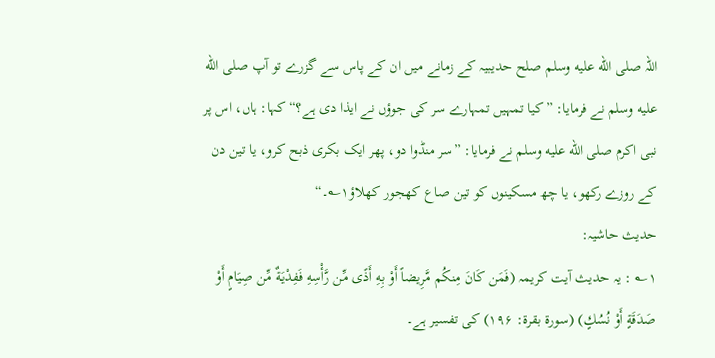اللہ صلى الله عليه وسلم صلح حدیبیہ کے زمانے میں ان کے پاس سے گزرے تو آپ صلى الله عليه وسلم نے فرمایا: ”کیا تمہیں تمہارے سر کی جوؤں نے ایذا دی ہے؟“ کہا: ہاں، اس پر نبی اکرم صلى الله عليه وسلم نے فرمایا: ”سر منڈوا دو، پھر ایک بکری ذبح کرو، یا تین دن کے روزے رکھو، یا چھ مسکینوں کو تین صاع کھجور کھلاؤ۱؎۔“
حدیث حاشیہ:
۱؎ : یہ حدیث آیت کریمہ (فَمَن كَانَ مِنكُم مَّرِيضاً أَوْ بِهِ أَذًى مِّن رَّأْسِهِ فَفِدْيَةٌ مِّن صِيَامٍ أَوْ صَدَقَةٍ أَوْ نُسُكٍ) (سورۃ بقرۃ: ۱۹۶) کی تفسیر ہے۔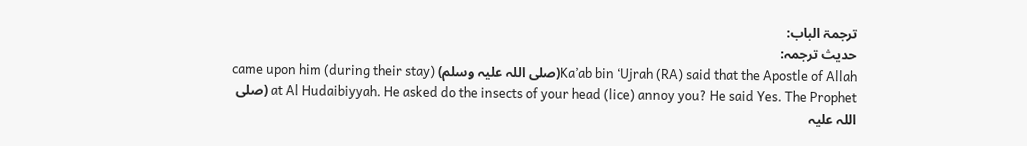ترجمۃ الباب:
حدیث ترجمہ:
Ka’ab bin ‘Ujrah (RA) said that the Apostle of Allah(صلی اللہ علیہ وسلم) came upon him (during their stay) at Al Hudaibiyyah. He asked do the insects of your head (lice) annoy you? He said Yes. The Prophet (صلی اللہ علیہ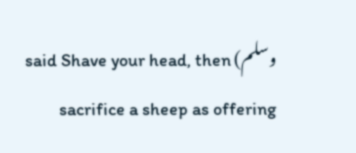وسلم) said Shave your head, then sacrifice a sheep as offering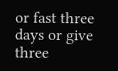or fast three days or give three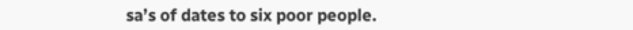sa’s of dates to six poor people.